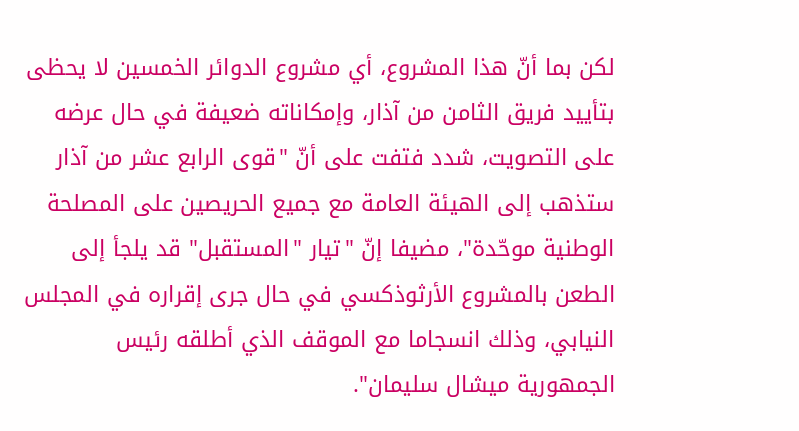لكن بما أنّ هذا المشروع، أي مشروع الدوائر الخمسين لا يحظى بتأييد فريق الثامن من آذار، وإمكاناته ضعيفة في حال عرضه على التصويت، شدد فتفت على أنّ "قوى الرابع عشر من آذار ستذهب إلى الهيئة العامة مع جميع الحريصين على المصلحة الوطنية موحّدة"، مضيفا إنّ "تيار "المستقبل" قد يلجأ إلى الطعن بالمشروع الأرثوذكسي في حال جرى إقراره في المجلس النيابي، وذلك انسجاما مع الموقف الذي أطلقه رئيس الجمهورية ميشال سليمان".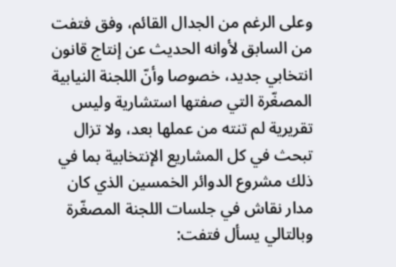وعلى الرغم من الجدال القائم، وفق فتفت من السابق لأوانه الحديث عن إنتاج قانون انتخابي جديد، خصوصا وأنّ اللجنة النيابية المصغّرة التي صفتها استشارية وليس تقريرية لم تنته من عملها بعد، ولا تزال تبحث في كل المشاريع الإنتخابية بما في ذلك مشروع الدوائر الخمسين الذي كان مدار نقاش في جلسات اللجنة المصغّرة وبالتالي يسأل فتفت: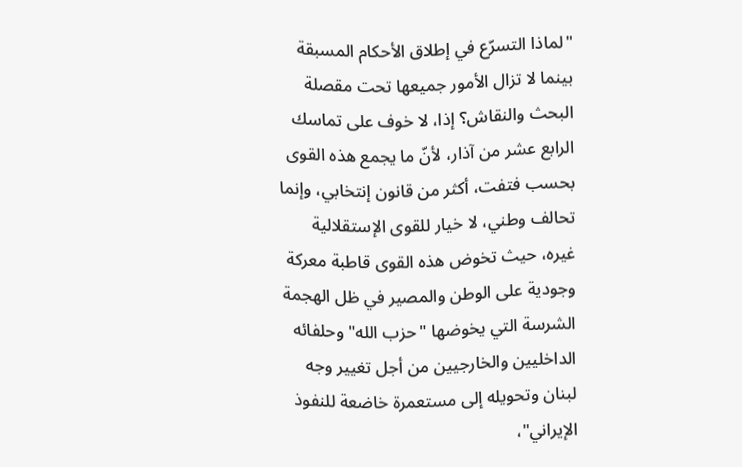"لماذا التسرّع في إطلاق الأحكام المسبقة بينما لا تزال الأمور جميعها تحت مقصلة البحث والنقاش؟ إذا، لا خوف على تماسك الرابع عشر من آذار، لأنّ ما يجمع هذه القوى بحسب فتفت، أكثر من قانون إنتخابي، وإنما تحالف وطني، لا خيار للقوى الإستقلالية غيره، حيث تخوض هذه القوى قاطبة معركة وجودية على الوطن والمصير في ظل الهجمة الشرسة التي يخوضها "حزب الله" وحلفائه الداخليين والخارجيين من أجل تغيير وجه لبنان وتحويله إلى مستعمرة خاضعة للنفوذ الإيراني"،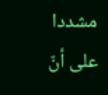مشددا على أنّ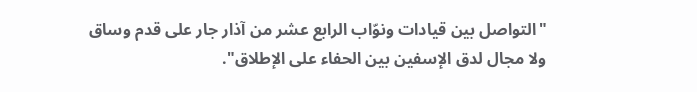"التواصل بين قيادات ونوّاب الرابع عشر من آذار جار على قدم وساق ولا مجال لدق الإسفين بين الحفاء على الإطلاق".